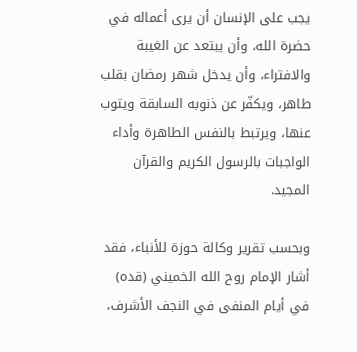يجب على الإنسان أن يرى أعماله في حضرة الله، وأن يبتعد عن الغيبة والافتراء، وأن يدخل شهر رمضان بقلب طاهر، ويكفّر عن ذنوبه السابقة ويتوب عنها، ويرتبط بالنفس الطاهرة وأداء الواجبات بالرسول الكريم والقرآن المجيد.

وبحسب تقرير وكالة حوزة للأنباء، فقد أشار الإمام روح الله الخميني (قده) في أيام المنفى في النجف الأشرف،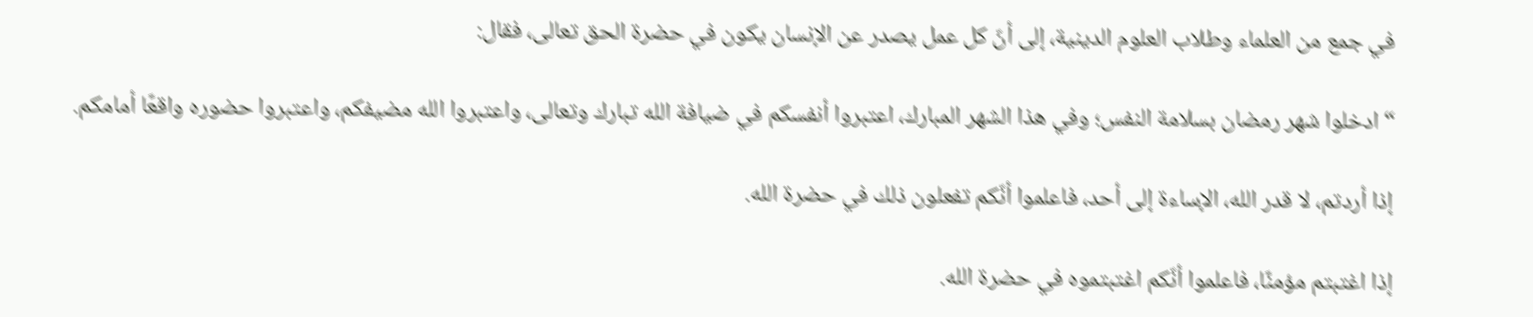في جمع من العلماء وطلاب العلوم الدينية، إلى أنّ كل عمل يصدر عن الإنسان يكون في حضرة الحق تعالى، فقال:

“ادخلوا شهر رمضان بسلامة النفس؛ وفي هذا الشهر المبارك، اعتبروا أنفسكم في ضيافة الله تبارك وتعالى، واعتبروا الله مضيفكم، واعتبروا حضوره واقعًا أمامكم.

إذا أردتم، لا قدر الله، الإساءة إلى أحد، فاعلموا أنّكم تفعلون ذلك في حضرة الله.

إذا اغتبتم مؤمنًا، فاعلموا أنّكم اغتبتموه في حضرة الله.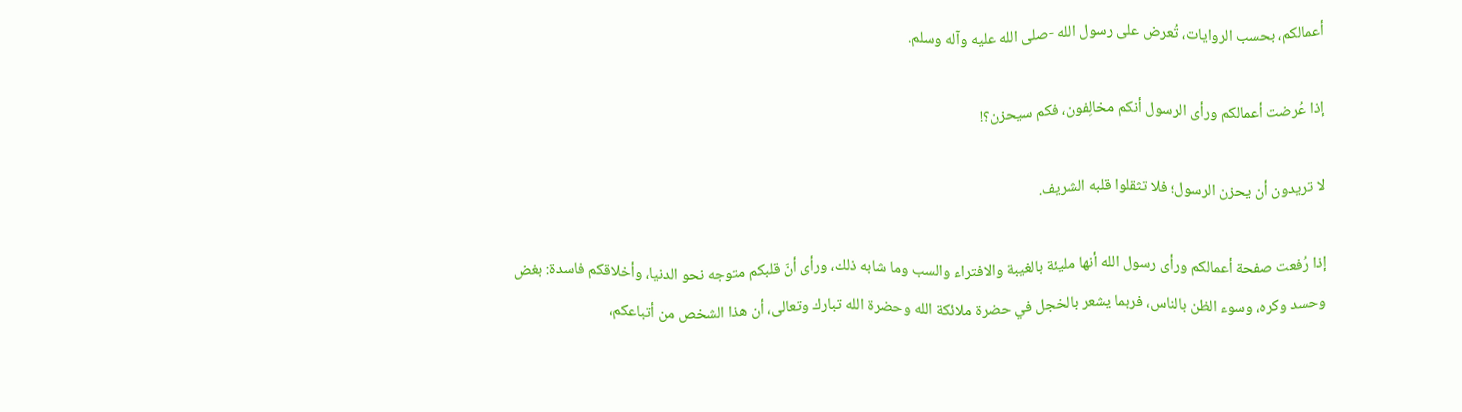أعمالكم، بحسب الروايات، تُعرض على رسول الله -صلى الله عليه وآله وسلم.

إذا عُرضت أعمالكم ورأى الرسول أنكم مخالِفون، فكم سيحزن؟!

لا تريدون أن يحزن الرسول؛ فلا تثقلوا قلبه الشريف.

إذا رُفعت صفحة أعمالكم ورأى رسول الله أنها مليئة بالغيبة والافتراء والسب وما شابه ذلك، ورأى أنّ قلبكم متوجه نحو الدنيا، وأخلاقكم فاسدة: بغض وحسد وكره، وسوء الظن بالناس، فربما يشعر بالخجل في حضرة ملائكة الله وحضرة الله تبارك وتعالى، أن هذا الشخص من أتباعكم،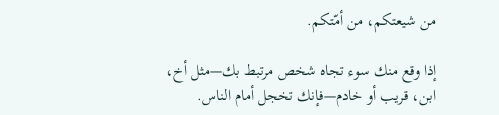من شيعتكم، من أمّتكم.

إذا وقع منك سوء تجاه شخص مرتبط بك—مثل أخ، ابن، قريب أو خادم—فإنك تخجل أمام الناس.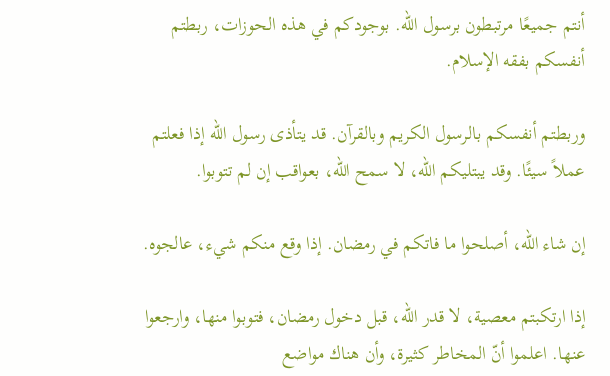أنتم جميعًا مرتبطون برسول الله. بوجودكم في هذه الحوزات، ربطتم أنفسكم بفقه الإسلام.

وربطتم أنفسكم بالرسول الكريم وبالقرآن. قد يتأذى رسول الله إذا فعلتم عملاً سيئًا. وقد يبتليكم الله، لا سمح الله، بعواقب إن لم تتوبوا.

إن شاء الله، أصلحوا ما فاتكم في رمضان. إذا وقع منكم شيء، عالجوه.

إذا ارتكبتم معصية، لا قدر الله، قبل دخول رمضان، فتوبوا منها، وارجعوا عنها. اعلموا أنّ المخاطر كثيرة، وأن هناك مواضع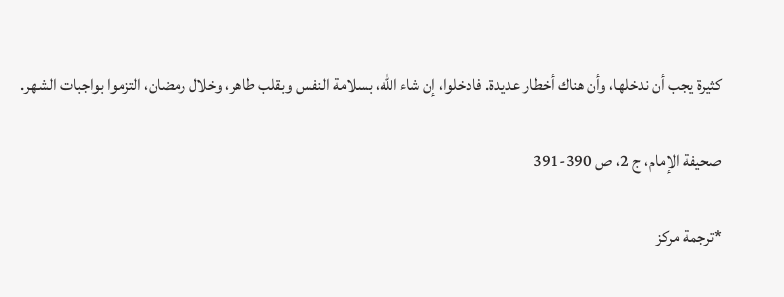كثيرة يجب أن ندخلها، وأن هناك أخطار عديدة. فادخلوا، إن شاء الله، بسلامة النفس وبقلب طاهر، وخلال رمضان، التزموا بواجبات الشهر.

صحيفة الإمام، ج 2، ص 390-391

*ترجمة مركز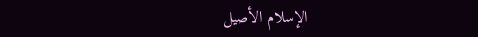الإسلام الأصيل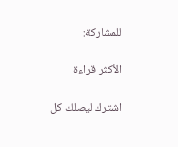للمشاركة:

الأكثر قراءة

اشترك ليصلك كل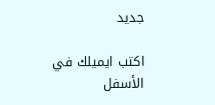جديد

اكتب ايميلك في الأسفل